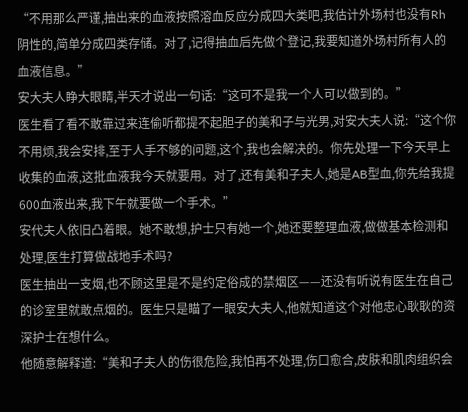“不用那么严谨,抽出来的血液按照溶血反应分成四大类吧,我估计外场村也没有Rh阴性的,简单分成四类存储。对了,记得抽血后先做个登记,我要知道外场村所有人的血液信息。”
安大夫人睁大眼睛,半天才说出一句话:“这可不是我一个人可以做到的。”
医生看了看不敢靠过来连偷听都提不起胆子的美和子与光男,对安大夫人说:“这个你不用烦,我会安排,至于人手不够的问题,这个,我也会解决的。你先处理一下今天早上收集的血液,这批血液我今天就要用。对了,还有美和子夫人,她是AB型血,你先给我提600血液出来,我下午就要做一个手术。”
安代夫人依旧凸着眼。她不敢想,护士只有她一个,她还要整理血液,做做基本检测和处理,医生打算做战地手术吗?
医生抽出一支烟,也不顾这里是不是约定俗成的禁烟区——还没有听说有医生在自己的诊室里就敢点烟的。医生只是瞄了一眼安大夫人,他就知道这个对他忠心耿耿的资深护士在想什么。
他随意解释道:“美和子夫人的伤很危险,我怕再不处理,伤口愈合,皮肤和肌肉组织会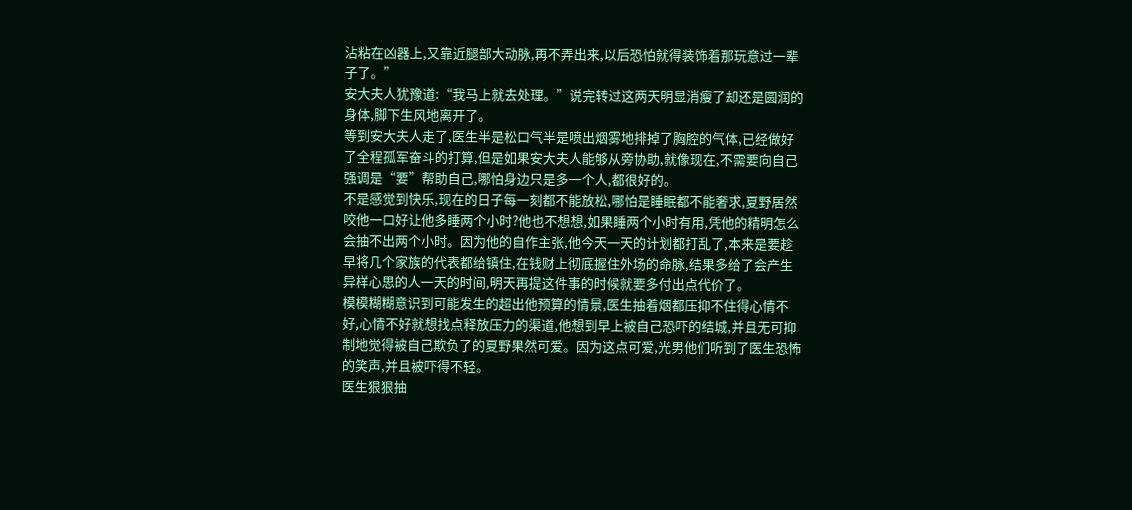沾粘在凶器上,又靠近腿部大动脉,再不弄出来,以后恐怕就得装饰着那玩意过一辈子了。”
安大夫人犹豫道:“我马上就去处理。”说完转过这两天明显消瘦了却还是圆润的身体,脚下生风地离开了。
等到安大夫人走了,医生半是松口气半是喷出烟雾地排掉了胸腔的气体,已经做好了全程孤军奋斗的打算,但是如果安大夫人能够从旁协助,就像现在,不需要向自己强调是“要”帮助自己,哪怕身边只是多一个人,都很好的。
不是感觉到快乐,现在的日子每一刻都不能放松,哪怕是睡眠都不能奢求,夏野居然咬他一口好让他多睡两个小时?他也不想想,如果睡两个小时有用,凭他的精明怎么会抽不出两个小时。因为他的自作主张,他今天一天的计划都打乱了,本来是要趁早将几个家族的代表都给镇住,在钱财上彻底握住外场的命脉,结果多给了会产生异样心思的人一天的时间,明天再提这件事的时候就要多付出点代价了。
模模糊糊意识到可能发生的超出他预算的情景,医生抽着烟都压抑不住得心情不好,心情不好就想找点释放压力的渠道,他想到早上被自己恐吓的结城,并且无可抑制地觉得被自己欺负了的夏野果然可爱。因为这点可爱,光男他们听到了医生恐怖的笑声,并且被吓得不轻。
医生狠狠抽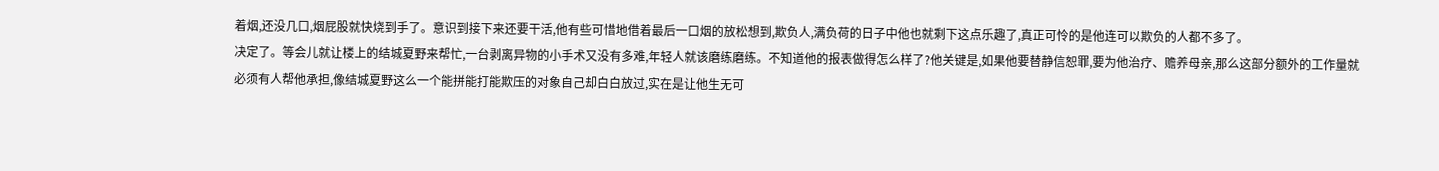着烟,还没几口,烟屁股就快烧到手了。意识到接下来还要干活,他有些可惜地借着最后一口烟的放松想到,欺负人,满负荷的日子中他也就剩下这点乐趣了,真正可怜的是他连可以欺负的人都不多了。
决定了。等会儿就让楼上的结城夏野来帮忙,一台剥离异物的小手术又没有多难,年轻人就该磨练磨练。不知道他的报表做得怎么样了?他关键是,如果他要替静信恕罪,要为他治疗、赡养母亲,那么这部分额外的工作量就必须有人帮他承担,像结城夏野这么一个能拼能打能欺压的对象自己却白白放过,实在是让他生无可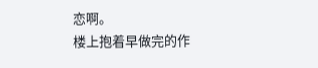恋啊。
楼上抱着早做完的作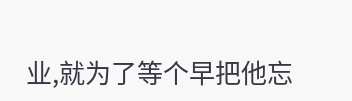业,就为了等个早把他忘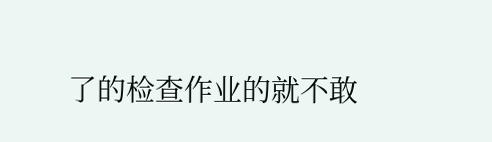了的检查作业的就不敢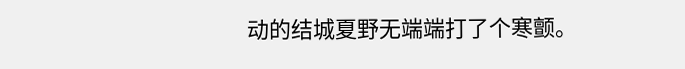动的结城夏野无端端打了个寒颤。